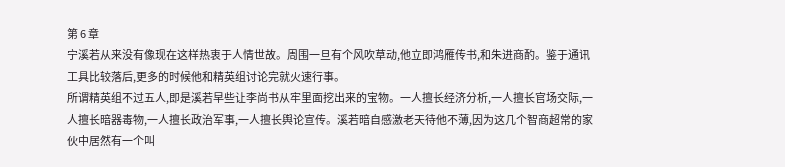第 6 章
宁溪若从来没有像现在这样热衷于人情世故。周围一旦有个风吹草动,他立即鸿雁传书,和朱进商酌。鉴于通讯工具比较落后,更多的时候他和精英组讨论完就火速行事。
所谓精英组不过五人,即是溪若早些让李尚书从牢里面挖出来的宝物。一人擅长经济分析,一人擅长官场交际,一人擅长暗器毒物,一人擅长政治军事,一人擅长舆论宣传。溪若暗自感激老天待他不薄,因为这几个智商超常的家伙中居然有一个叫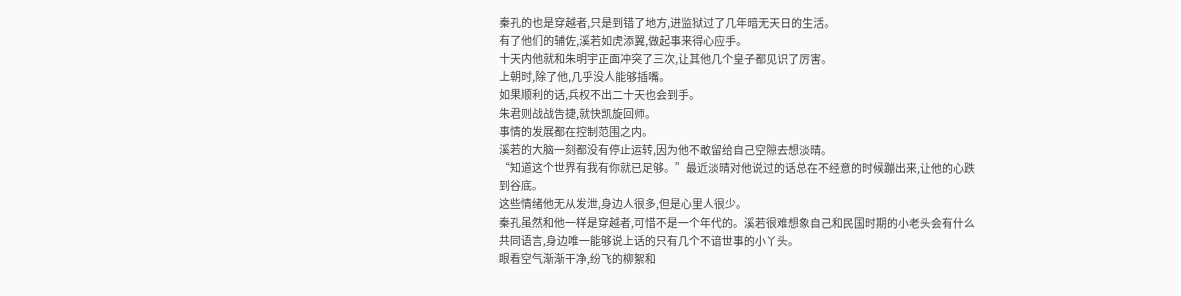秦孔的也是穿越者,只是到错了地方,进监狱过了几年暗无天日的生活。
有了他们的辅佐,溪若如虎添翼,做起事来得心应手。
十天内他就和朱明宇正面冲突了三次,让其他几个皇子都见识了厉害。
上朝时,除了他,几乎没人能够插嘴。
如果顺利的话,兵权不出二十天也会到手。
朱君则战战告捷,就快凯旋回师。
事情的发展都在控制范围之内。
溪若的大脑一刻都没有停止运转,因为他不敢留给自己空隙去想淡晴。
“知道这个世界有我有你就已足够。”最近淡晴对他说过的话总在不经意的时候蹦出来,让他的心跌到谷底。
这些情绪他无从发泄,身边人很多,但是心里人很少。
秦孔虽然和他一样是穿越者,可惜不是一个年代的。溪若很难想象自己和民国时期的小老头会有什么共同语言,身边唯一能够说上话的只有几个不谙世事的小丫头。
眼看空气渐渐干净,纷飞的柳絮和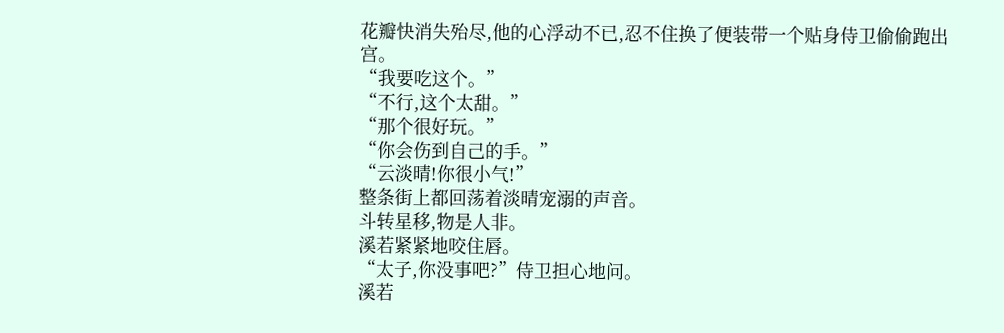花瓣快消失殆尽,他的心浮动不已,忍不住换了便装带一个贴身侍卫偷偷跑出宫。
“我要吃这个。”
“不行,这个太甜。”
“那个很好玩。”
“你会伤到自己的手。”
“云淡晴!你很小气!”
整条街上都回荡着淡晴宠溺的声音。
斗转星移,物是人非。
溪若紧紧地咬住唇。
“太子,你没事吧?”侍卫担心地问。
溪若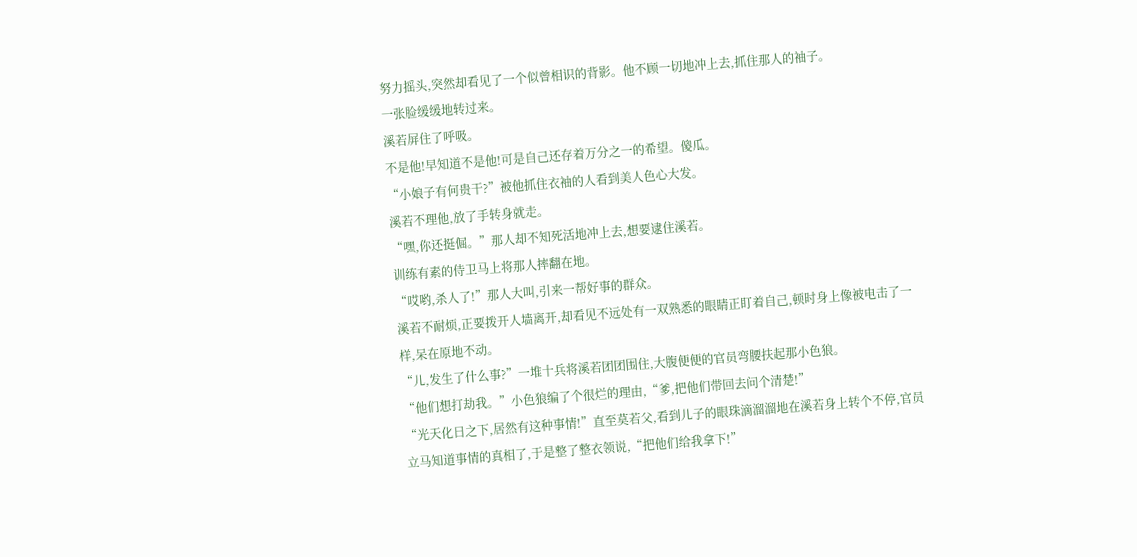努力摇头,突然却看见了一个似曾相识的背影。他不顾一切地冲上去,抓住那人的袖子。
一张脸缓缓地转过来。
溪若屏住了呼吸。
不是他!早知道不是他!可是自己还存着万分之一的希望。傻瓜。
“小娘子有何贵干?”被他抓住衣袖的人看到美人色心大发。
溪若不理他,放了手转身就走。
“嘿,你还挺倔。”那人却不知死活地冲上去,想要逮住溪若。
训练有素的侍卫马上将那人摔翻在地。
“哎哟,杀人了!”那人大叫,引来一帮好事的群众。
溪若不耐烦,正要拨开人墙离开,却看见不远处有一双熟悉的眼睛正盯着自己,顿时身上像被电击了一样,呆在原地不动。
“儿,发生了什么事?”一堆十兵将溪若团团围住,大腹便便的官员弯腰扶起那小色狼。
“他们想打劫我。”小色狼编了个很烂的理由,“爹,把他们带回去问个清楚!”
“光天化日之下,居然有这种事情!”直至莫若父,看到儿子的眼珠滴溜溜地在溪若身上转个不停,官员立马知道事情的真相了,于是整了整衣领说,“把他们给我拿下!”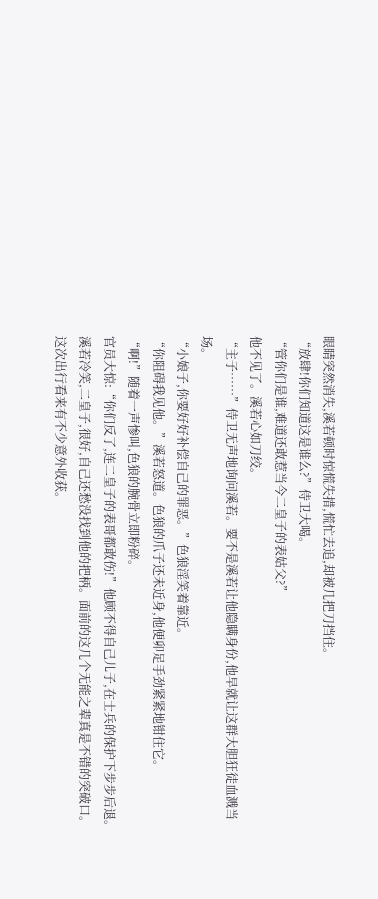眼睛突然消失,溪若顿时惊慌失措,慌忙去追,却被几把刀挡住。
“放肆!你们知道这是谁么?”侍卫大喝。
“管你们是谁,难道还敢惹当今二皇子的表姑父?”
他不见了。溪若心如刀绞。
“主子……”侍卫无声地询问溪若。要不是溪若让他隐瞒身份,他早就让这群大胆狂徒血溅当场。
“小娘子,你要好好补偿自己的罪恶。”色狼淫笑着靠近。
“你阻碍我见他。”溪若怒道。色狼的爪子还未近身,他便卯足手劲紧紧地钳住它。
“啊!”随着一声惨叫,色狼的腕骨立即粉碎。
官员大惊:“你们反了,连二皇子的表哥都敢伤!”他顾不得自己儿子,在士兵的保护下步步后退。
溪若冷笑,二皇子,很好,自己还愁没找到他的把柄。面前的这几个无能之辈真是不错的突破口。这次出行看来有不少意外收获。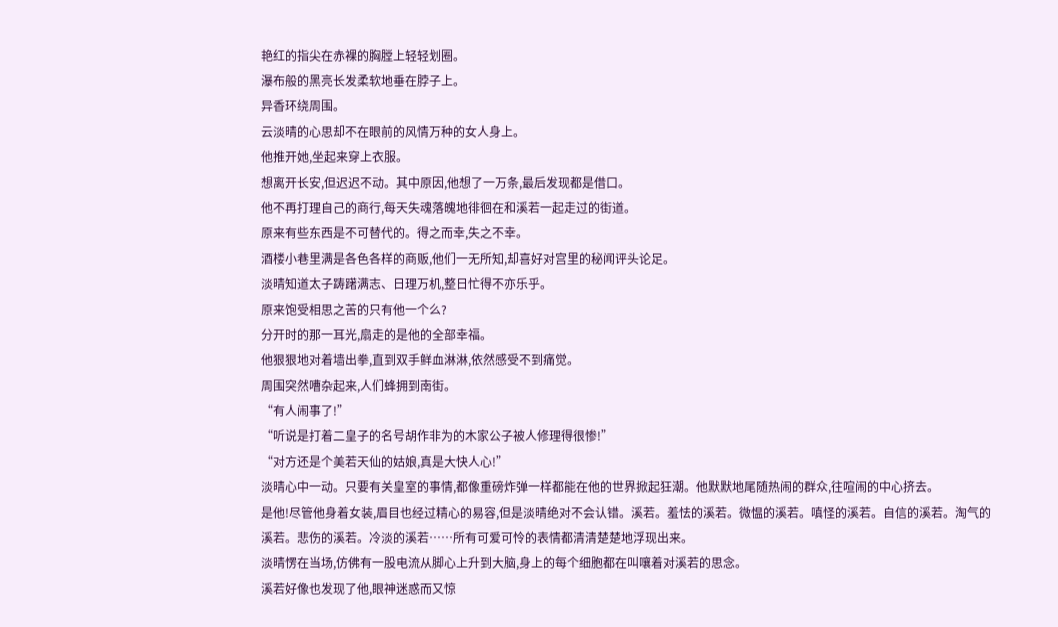艳红的指尖在赤裸的胸膛上轻轻划圈。
瀑布般的黑亮长发柔软地垂在脖子上。
异香环绕周围。
云淡晴的心思却不在眼前的风情万种的女人身上。
他推开她,坐起来穿上衣服。
想离开长安,但迟迟不动。其中原因,他想了一万条,最后发现都是借口。
他不再打理自己的商行,每天失魂落魄地徘徊在和溪若一起走过的街道。
原来有些东西是不可替代的。得之而幸,失之不幸。
酒楼小巷里满是各色各样的商贩,他们一无所知,却喜好对宫里的秘闻评头论足。
淡晴知道太子踌躇满志、日理万机,整日忙得不亦乐乎。
原来饱受相思之苦的只有他一个么?
分开时的那一耳光,扇走的是他的全部幸福。
他狠狠地对着墙出拳,直到双手鲜血淋淋,依然感受不到痛觉。
周围突然嘈杂起来,人们蜂拥到南街。
“有人闹事了!”
“听说是打着二皇子的名号胡作非为的木家公子被人修理得很惨!”
“对方还是个美若天仙的姑娘,真是大快人心!”
淡晴心中一动。只要有关皇室的事情,都像重磅炸弹一样都能在他的世界掀起狂潮。他默默地尾随热闹的群众,往喧闹的中心挤去。
是他!尽管他身着女装,眉目也经过精心的易容,但是淡晴绝对不会认错。溪若。羞怯的溪若。微愠的溪若。嗔怪的溪若。自信的溪若。淘气的溪若。悲伤的溪若。冷淡的溪若……所有可爱可怜的表情都清清楚楚地浮现出来。
淡晴愣在当场,仿佛有一股电流从脚心上升到大脑,身上的每个细胞都在叫嚷着对溪若的思念。
溪若好像也发现了他,眼神迷惑而又惊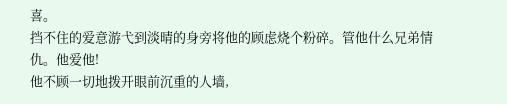喜。
挡不住的爱意游弋到淡晴的身旁将他的顾虑烧个粉碎。管他什么兄弟情仇。他爱他!
他不顾一切地拨开眼前沉重的人墙,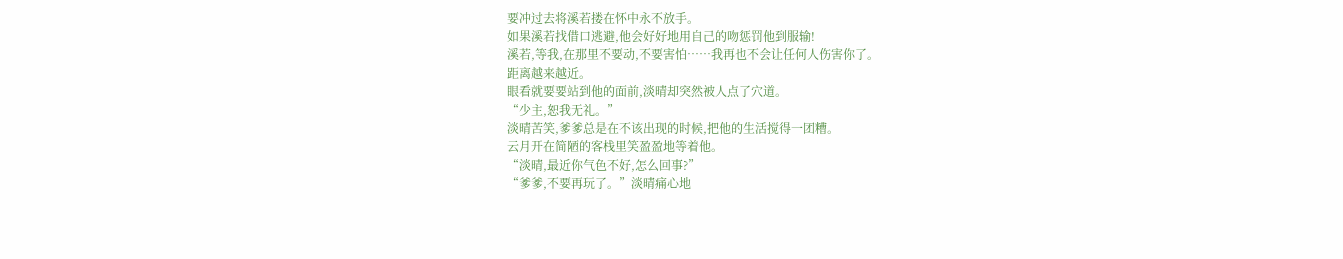要冲过去将溪若搂在怀中永不放手。
如果溪若找借口逃避,他会好好地用自己的吻惩罚他到服输!
溪若,等我,在那里不要动,不要害怕……我再也不会让任何人伤害你了。
距离越来越近。
眼看就要要站到他的面前,淡晴却突然被人点了穴道。
“少主,恕我无礼。”
淡晴苦笑,爹爹总是在不该出现的时候,把他的生活搅得一团糟。
云月开在简陋的客栈里笑盈盈地等着他。
“淡晴,最近你气色不好,怎么回事?”
“爹爹,不要再玩了。”淡晴痛心地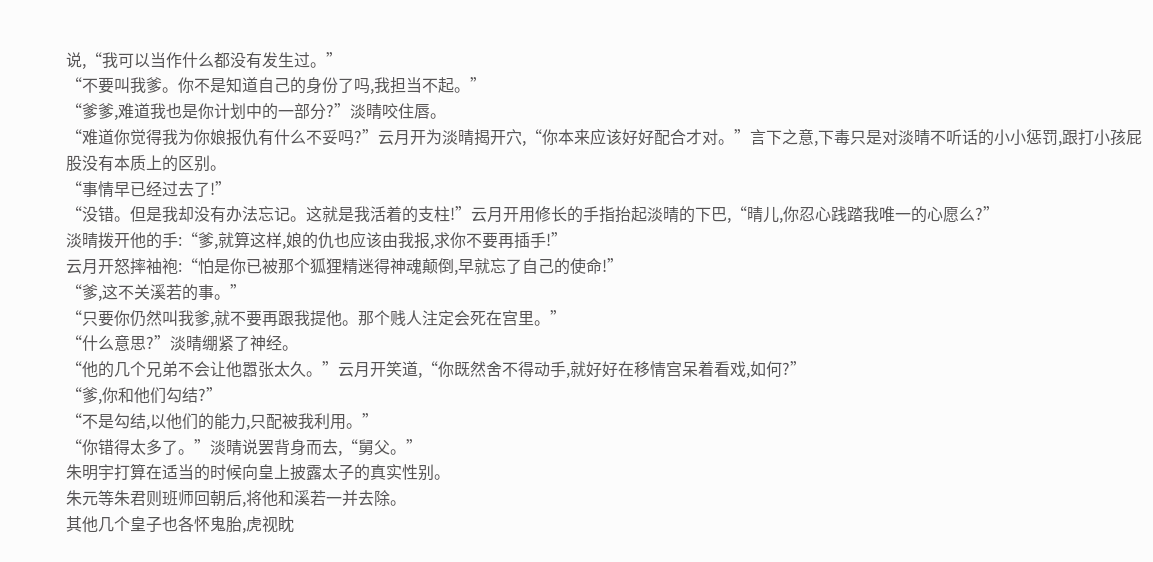说,“我可以当作什么都没有发生过。”
“不要叫我爹。你不是知道自己的身份了吗,我担当不起。”
“爹爹,难道我也是你计划中的一部分?”淡晴咬住唇。
“难道你觉得我为你娘报仇有什么不妥吗?”云月开为淡晴揭开穴,“你本来应该好好配合才对。”言下之意,下毒只是对淡晴不听话的小小惩罚,跟打小孩屁股没有本质上的区别。
“事情早已经过去了!”
“没错。但是我却没有办法忘记。这就是我活着的支柱!”云月开用修长的手指抬起淡晴的下巴,“晴儿,你忍心践踏我唯一的心愿么?”
淡晴拨开他的手:“爹,就算这样,娘的仇也应该由我报,求你不要再插手!”
云月开怒摔袖袍:“怕是你已被那个狐狸精迷得神魂颠倒,早就忘了自己的使命!”
“爹,这不关溪若的事。”
“只要你仍然叫我爹,就不要再跟我提他。那个贱人注定会死在宫里。”
“什么意思?”淡晴绷紧了神经。
“他的几个兄弟不会让他嚣张太久。”云月开笑道,“你既然舍不得动手,就好好在移情宫呆着看戏,如何?”
“爹,你和他们勾结?”
“不是勾结,以他们的能力,只配被我利用。”
“你错得太多了。”淡晴说罢背身而去,“舅父。”
朱明宇打算在适当的时候向皇上披露太子的真实性别。
朱元等朱君则班师回朝后,将他和溪若一并去除。
其他几个皇子也各怀鬼胎,虎视眈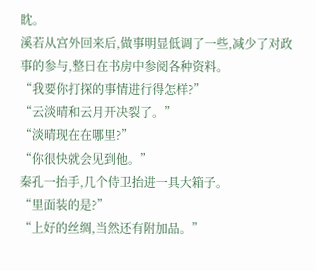眈。
溪若从宫外回来后,做事明显低调了一些,减少了对政事的参与,整日在书房中参阅各种资料。
“我要你打探的事情进行得怎样?”
“云淡晴和云月开决裂了。”
“淡晴现在在哪里?”
“你很快就会见到他。”
秦孔一抬手,几个侍卫抬进一具大箱子。
“里面装的是?”
“上好的丝绸,当然还有附加品。”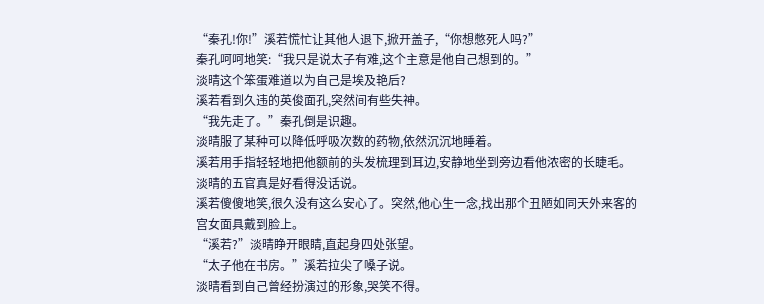“秦孔!你!”溪若慌忙让其他人退下,掀开盖子,“你想憋死人吗?”
秦孔呵呵地笑:“我只是说太子有难,这个主意是他自己想到的。”
淡晴这个笨蛋难道以为自己是埃及艳后?
溪若看到久违的英俊面孔,突然间有些失神。
“我先走了。”秦孔倒是识趣。
淡晴服了某种可以降低呼吸次数的药物,依然沉沉地睡着。
溪若用手指轻轻地把他额前的头发梳理到耳边,安静地坐到旁边看他浓密的长睫毛。淡晴的五官真是好看得没话说。
溪若傻傻地笑,很久没有这么安心了。突然,他心生一念,找出那个丑陋如同天外来客的宫女面具戴到脸上。
“溪若?”淡晴睁开眼睛,直起身四处张望。
“太子他在书房。”溪若拉尖了嗓子说。
淡晴看到自己曾经扮演过的形象,哭笑不得。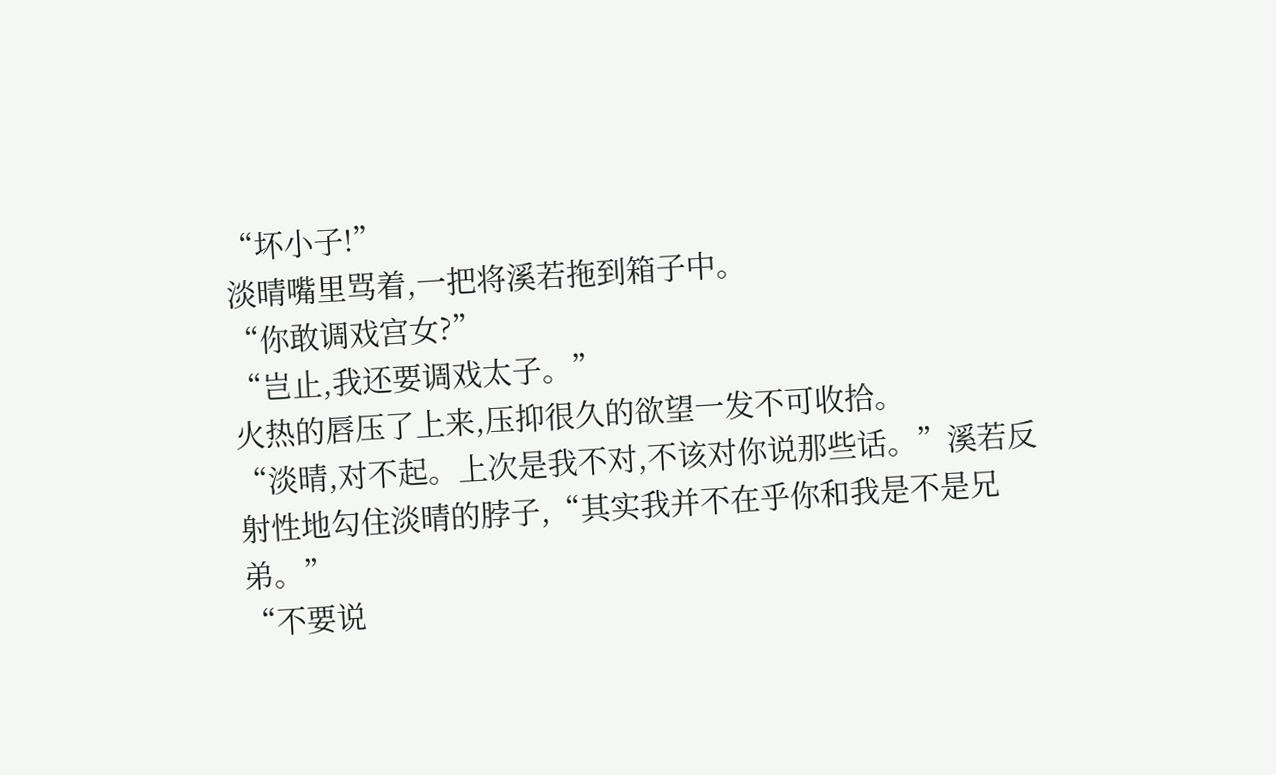“坏小子!”
淡晴嘴里骂着,一把将溪若拖到箱子中。
“你敢调戏宫女?”
“岂止,我还要调戏太子。”
火热的唇压了上来,压抑很久的欲望一发不可收拾。
“淡晴,对不起。上次是我不对,不该对你说那些话。”溪若反射性地勾住淡晴的脖子,“其实我并不在乎你和我是不是兄弟。”
“不要说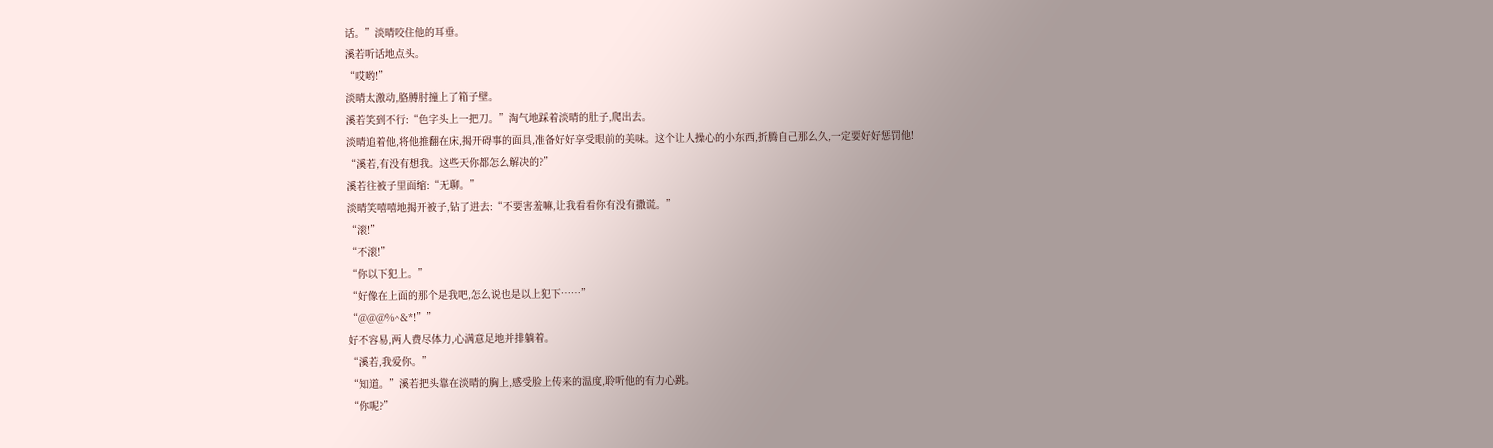话。”淡晴咬住他的耳垂。
溪若听话地点头。
“哎哟!”
淡晴太激动,胳膊肘撞上了箱子壁。
溪若笑到不行:“色字头上一把刀。”淘气地踩着淡晴的肚子,爬出去。
淡晴追着他,将他推翻在床,揭开碍事的面具,准备好好享受眼前的美味。这个让人操心的小东西,折腾自己那么久,一定要好好惩罚他!
“溪若,有没有想我。这些天你都怎么解决的?”
溪若往被子里面缩:“无聊。”
淡晴笑嘻嘻地揭开被子,钻了进去:“不要害羞嘛,让我看看你有没有撒谎。”
“滚!”
“不滚!”
“你以下犯上。”
“好像在上面的那个是我吧,怎么说也是以上犯下……”
“@@@%^&*!””
好不容易,两人费尽体力,心满意足地并排躺着。
“溪若,我爱你。”
“知道。”溪若把头靠在淡晴的胸上,感受脸上传来的温度,聆听他的有力心跳。
“你呢?”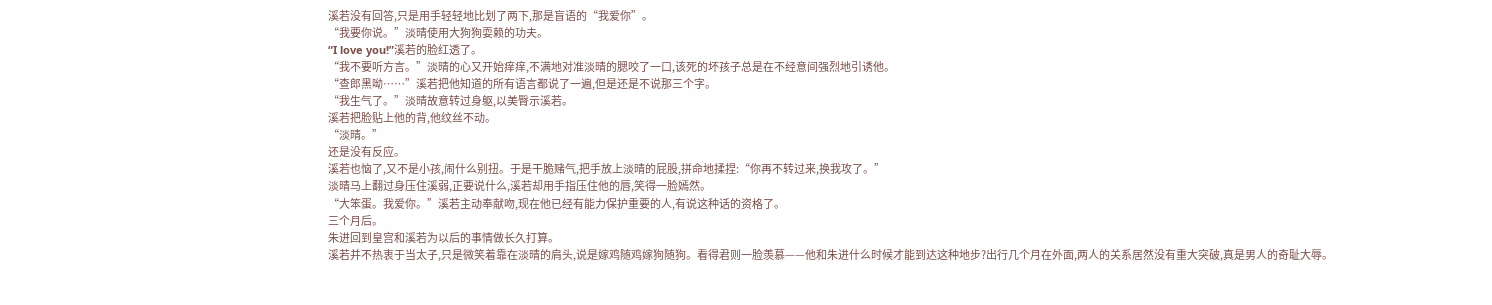溪若没有回答,只是用手轻轻地比划了两下,那是盲语的“我爱你”。
“我要你说。”淡晴使用大狗狗耍赖的功夫。
“I love you!”溪若的脸红透了。
“我不要听方言。”淡晴的心又开始痒痒,不满地对准淡晴的腮咬了一口,该死的坏孩子总是在不经意间强烈地引诱他。
“查郎黑呦……”溪若把他知道的所有语言都说了一遍,但是还是不说那三个字。
“我生气了。”淡晴故意转过身躯,以美臀示溪若。
溪若把脸贴上他的背,他纹丝不动。
“淡晴。”
还是没有反应。
溪若也恼了,又不是小孩,闹什么别扭。于是干脆赌气,把手放上淡晴的屁股,拼命地揉捏:“你再不转过来,换我攻了。”
淡晴马上翻过身压住溪弱,正要说什么,溪若却用手指压住他的唇,笑得一脸嫣然。
“大笨蛋。我爱你。”溪若主动奉献吻,现在他已经有能力保护重要的人,有说这种话的资格了。
三个月后。
朱进回到皇宫和溪若为以后的事情做长久打算。
溪若并不热衷于当太子,只是微笑着靠在淡晴的肩头,说是嫁鸡随鸡嫁狗随狗。看得君则一脸羡慕——他和朱进什么时候才能到达这种地步?出行几个月在外面,两人的关系居然没有重大突破,真是男人的奇耻大辱。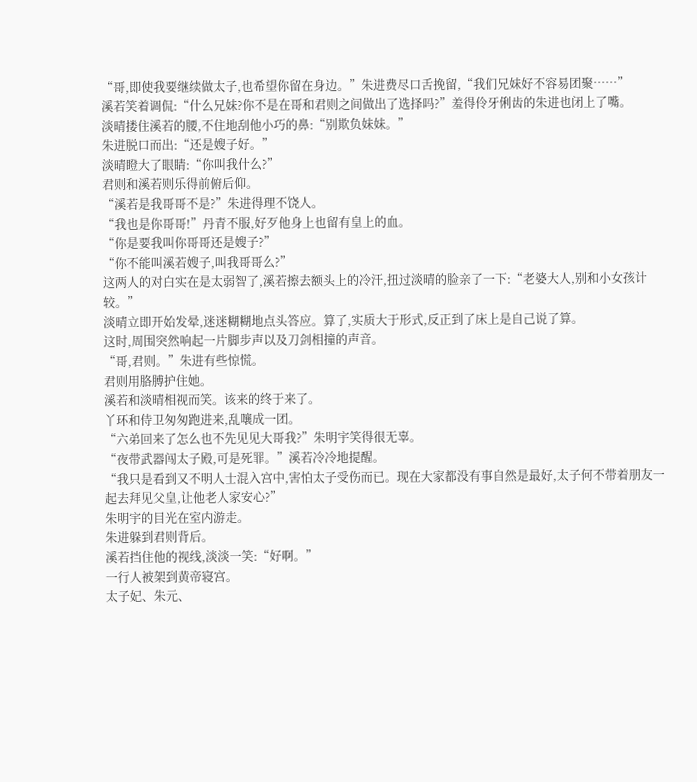“哥,即使我要继续做太子,也希望你留在身边。”朱进费尽口舌挽留,“我们兄妹好不容易团聚……”
溪若笑着调侃:“什么兄妹?你不是在哥和君则之间做出了选择吗?”羞得伶牙俐齿的朱进也闭上了嘴。
淡晴搂住溪若的腰,不住地刮他小巧的鼻:“别欺负妹妹。”
朱进脱口而出:“还是嫂子好。”
淡晴瞪大了眼睛:“你叫我什么?”
君则和溪若则乐得前俯后仰。
“溪若是我哥哥不是?”朱进得理不饶人。
“我也是你哥哥!”丹青不服,好歹他身上也留有皇上的血。
“你是要我叫你哥哥还是嫂子?”
“你不能叫溪若嫂子,叫我哥哥么?”
这两人的对白实在是太弱智了,溪若擦去额头上的冷汗,扭过淡晴的脸亲了一下:“老婆大人,别和小女孩计较。”
淡晴立即开始发晕,迷迷糊糊地点头答应。算了,实质大于形式,反正到了床上是自己说了算。
这时,周围突然响起一片脚步声以及刀剑相撞的声音。
“哥,君则。”朱进有些惊慌。
君则用胳膊护住她。
溪若和淡晴相视而笑。该来的终于来了。
丫环和侍卫匆匆跑进来,乱嚷成一团。
“六弟回来了怎么也不先见见大哥我?”朱明宇笑得很无辜。
“夜带武器闯太子殿,可是死罪。”溪若冷冷地提醒。
“我只是看到又不明人士混入宫中,害怕太子受伤而已。现在大家都没有事自然是最好,太子何不带着朋友一起去拜见父皇,让他老人家安心?”
朱明宇的目光在室内游走。
朱进躲到君则背后。
溪若挡住他的视线,淡淡一笑:“好啊。”
一行人被架到黄帝寝宫。
太子妃、朱元、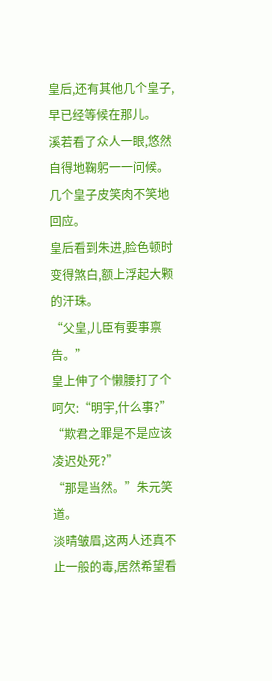皇后,还有其他几个皇子,早已经等候在那儿。
溪若看了众人一眼,悠然自得地鞠躬一一问候。
几个皇子皮笑肉不笑地回应。
皇后看到朱进,脸色顿时变得煞白,额上浮起大颗的汗珠。
“父皇,儿臣有要事禀告。”
皇上伸了个懒腰打了个呵欠:“明宇,什么事?”
“欺君之罪是不是应该凌迟处死?”
“那是当然。”朱元笑道。
淡晴皱眉,这两人还真不止一般的毒,居然希望看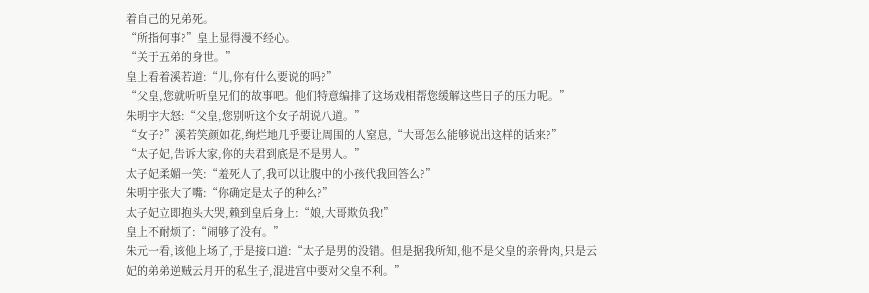着自己的兄弟死。
“所指何事?”皇上显得漫不经心。
“关于五弟的身世。”
皇上看着溪若道:“儿,你有什么要说的吗?”
“父皇,您就听听皇兄们的故事吧。他们特意编排了这场戏相帮您缓解这些日子的压力呢。”
朱明宇大怒:“父皇,您别听这个女子胡说八道。”
“女子?”溪若笑颜如花,绚烂地几乎要让周围的人窒息,“大哥怎么能够说出这样的话来?”
“太子妃,告诉大家,你的夫君到底是不是男人。”
太子妃柔媚一笑:“羞死人了,我可以让腹中的小孩代我回答么?”
朱明宇张大了嘴:“你确定是太子的种么?”
太子妃立即抱头大哭,赖到皇后身上:“娘,大哥欺负我!”
皇上不耐烦了:“闹够了没有。”
朱元一看,该他上场了,于是接口道:“太子是男的没错。但是据我所知,他不是父皇的亲骨肉,只是云妃的弟弟逆贼云月开的私生子,混进宫中要对父皇不利。”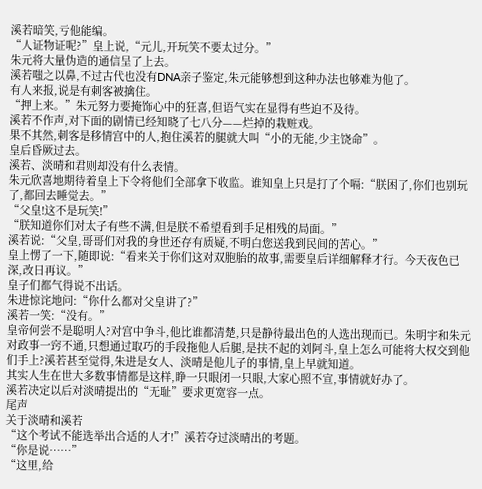溪若暗笑,亏他能编。
“人证物证呢?”皇上说,“元儿,开玩笑不要太过分。”
朱元将大量伪造的通信呈了上去。
溪若嗤之以鼻,不过古代也没有DNA亲子鉴定,朱元能够想到这种办法也够难为他了。
有人来报,说是有刺客被擒住。
“押上来。”朱元努力要掩饰心中的狂喜,但语气实在显得有些迫不及待。
溪若不作声,对下面的剧情已经知晓了七八分——烂掉的栽赃戏。
果不其然,刺客是移情宫中的人,抱住溪若的腿就大叫“小的无能,少主饶命”。
皇后昏厥过去。
溪若、淡晴和君则却没有什么表情。
朱元欣喜地期待着皇上下令将他们全部拿下收监。谁知皇上只是打了个嗝:“朕困了,你们也别玩了,都回去睡觉去。”
“父皇!这不是玩笑!”
“朕知道你们对太子有些不满,但是朕不希望看到手足相残的局面。”
溪若说:“父皇,哥哥们对我的身世还存有质疑,不明白您送我到民间的苦心。”
皇上愣了一下,随即说:“看来关于你们这对双胞胎的故事,需要皇后详细解释才行。今天夜色已深,改日再议。”
皇子们都气得说不出话。
朱进惊诧地问:“你什么都对父皇讲了?”
溪若一笑:“没有。”
皇帝何尝不是聪明人?对宫中争斗,他比谁都清楚,只是静待最出色的人选出现而已。朱明宇和朱元对政事一窍不通,只想通过取巧的手段拖他人后腿,是扶不起的刘阿斗,皇上怎么可能将大权交到他们手上?溪若甚至觉得,朱进是女人、淡晴是他儿子的事情,皇上早就知道。
其实人生在世大多数事情都是这样,睁一只眼闭一只眼,大家心照不宣,事情就好办了。
溪若决定以后对淡晴提出的“无耻”要求更宽容一点。
尾声
关于淡晴和溪若
“这个考试不能选举出合适的人才!”溪若夺过淡晴出的考题。
“你是说……”
“这里,给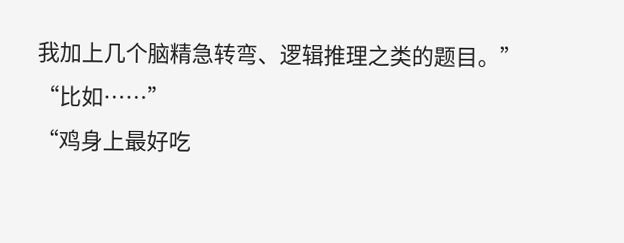我加上几个脑精急转弯、逻辑推理之类的题目。”
“比如……”
“鸡身上最好吃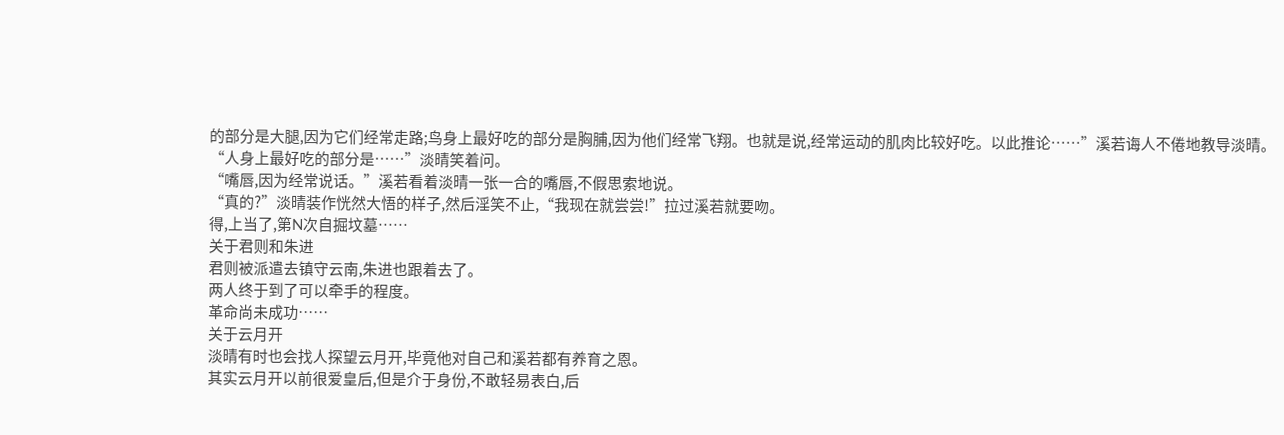的部分是大腿,因为它们经常走路;鸟身上最好吃的部分是胸脯,因为他们经常飞翔。也就是说,经常运动的肌肉比较好吃。以此推论……”溪若诲人不倦地教导淡晴。
“人身上最好吃的部分是……”淡晴笑着问。
“嘴唇,因为经常说话。”溪若看着淡晴一张一合的嘴唇,不假思索地说。
“真的?”淡晴装作恍然大悟的样子,然后淫笑不止,“我现在就尝尝!”拉过溪若就要吻。
得,上当了,第N次自掘坟墓……
关于君则和朱进
君则被派遣去镇守云南,朱进也跟着去了。
两人终于到了可以牵手的程度。
革命尚未成功……
关于云月开
淡晴有时也会找人探望云月开,毕竟他对自己和溪若都有养育之恩。
其实云月开以前很爱皇后,但是介于身份,不敢轻易表白,后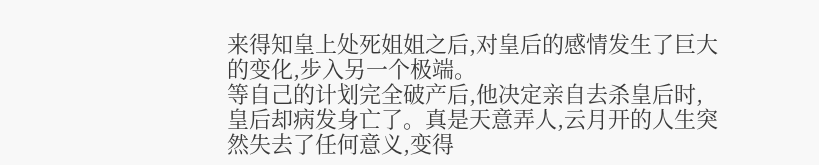来得知皇上处死姐姐之后,对皇后的感情发生了巨大的变化,步入另一个极端。
等自己的计划完全破产后,他决定亲自去杀皇后时,皇后却病发身亡了。真是天意弄人,云月开的人生突然失去了任何意义,变得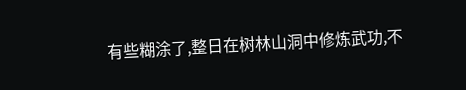有些糊涂了,整日在树林山洞中修炼武功,不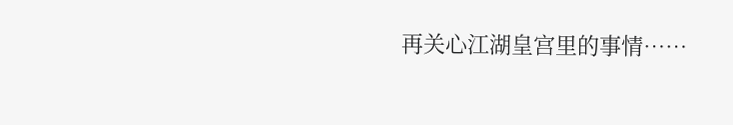再关心江湖皇宫里的事情……